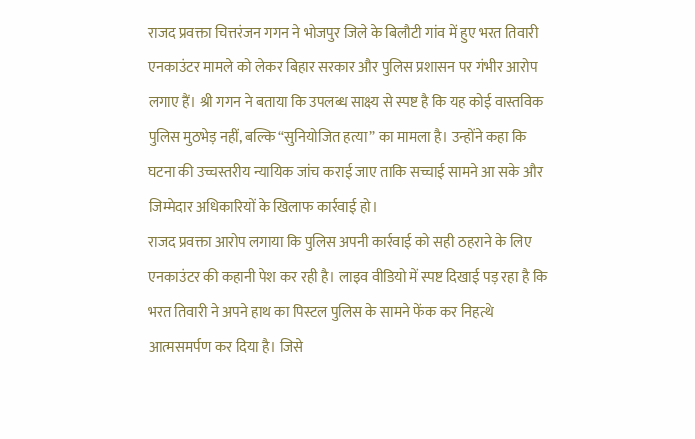राजद प्रवक्ता चित्तरंजन गगन ने भोजपुर जिले के बिलौटी गांव में हुए भरत तिवारी एनकाउंटर मामले को लेकर बिहार सरकार और पुलिस प्रशासन पर गंभीर आरोप लगाए हैं। श्री गगन ने बताया कि उपलब्ध साक्ष्य से स्पष्ट है कि यह कोई वास्तविक पुलिस मुठभेड़ नहीं, बल्कि “सुनियोजित हत्या” का मामला है। उन्होंने कहा कि घटना की उच्चस्तरीय न्यायिक जांच कराई जाए ताकि सच्चाई सामने आ सके और जिम्मेदार अधिकारियों के खिलाफ कार्रवाई हो।
राजद प्रवक्ता आरोप लगाया कि पुलिस अपनी कार्रवाई को सही ठहराने के लिए एनकाउंटर की कहानी पेश कर रही है। लाइव वीडियो में स्पष्ट दिखाई पड़ रहा है कि भरत तिवारी ने अपने हाथ का पिस्टल पुलिस के सामने फेंक कर निहत्थे आत्मसमर्पण कर दिया है। जिसे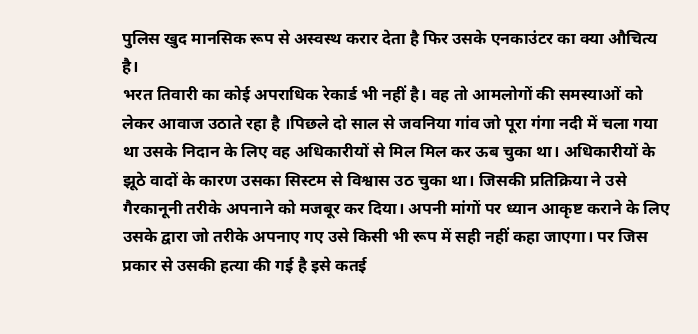पुलिस खुद मानसिक रूप से अस्वस्थ करार देता है फिर उसके एनकाउंटर का क्या औचित्य है।
भरत तिवारी का कोई अपराधिक रेकार्ड भी नहीं है। वह तो आमलोगों की समस्याओं को लेकर आवाज उठाते रहा है ।पिछले दो साल से जवनिया गांव जो पूरा गंगा नदी में चला गया था उसके निदान के लिए वह अधिकारीयों से मिल मिल कर ऊब चुका था। अधिकारीयों के झूठे वादों के कारण उसका सिस्टम से विश्वास उठ चुका था। जिसकी प्रतिक्रिया ने उसे गैरकानूनी तरीके अपनाने को मजबूर कर दिया। अपनी मांगों पर ध्यान आकृष्ट कराने के लिए उसके द्वारा जो तरीके अपनाए गए उसे किसी भी रूप में सही नहीं कहा जाएगा। पर जिस प्रकार से उसकी हत्या की गई है इसे कतई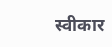स्वीकार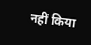नहीं किया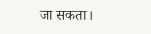जा सकता।